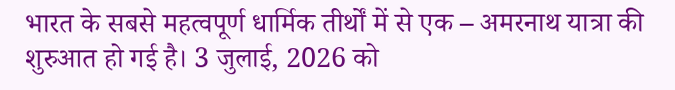भारत के सबसे महत्वपूर्ण धार्मिक तीर्थों में से एक – अमरनाथ यात्रा की शुरुआत हो गई है। 3 जुलाई, 2026 को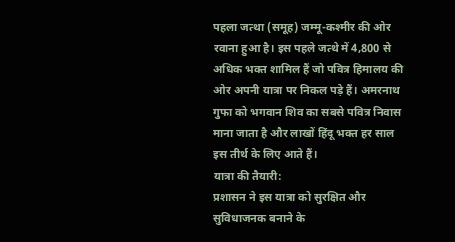पहला जत्था (समूह) जम्मू-कश्मीर की ओर रवाना हुआ है। इस पहले जत्थे में 4,800 से अधिक भक्त शामिल हैं जो पवित्र हिमालय की ओर अपनी यात्रा पर निकल पड़े हैं। अमरनाथ गुफा को भगवान शिव का सबसे पवित्र निवास माना जाता है और लाखों हिंदू भक्त हर साल इस तीर्थ के लिए आते हैं।
यात्रा की तैयारी:
प्रशासन ने इस यात्रा को सुरक्षित और सुविधाजनक बनाने के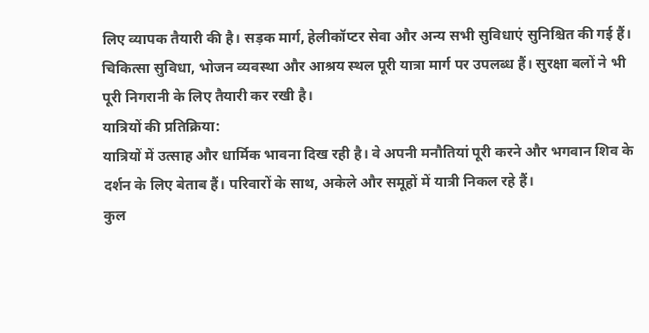लिए व्यापक तैयारी की है। सड़क मार्ग, हेलीकॉप्टर सेवा और अन्य सभी सुविधाएं सुनिश्चित की गई हैं। चिकित्सा सुविधा, भोजन व्यवस्था और आश्रय स्थल पूरी यात्रा मार्ग पर उपलब्ध हैं। सुरक्षा बलों ने भी पूरी निगरानी के लिए तैयारी कर रखी है।
यात्रियों की प्रतिक्रिया:
यात्रियों में उत्साह और धार्मिक भावना दिख रही है। वे अपनी मनौतियां पूरी करने और भगवान शिव के दर्शन के लिए बेताब हैं। परिवारों के साथ, अकेले और समूहों में यात्री निकल रहे हैं।
कुल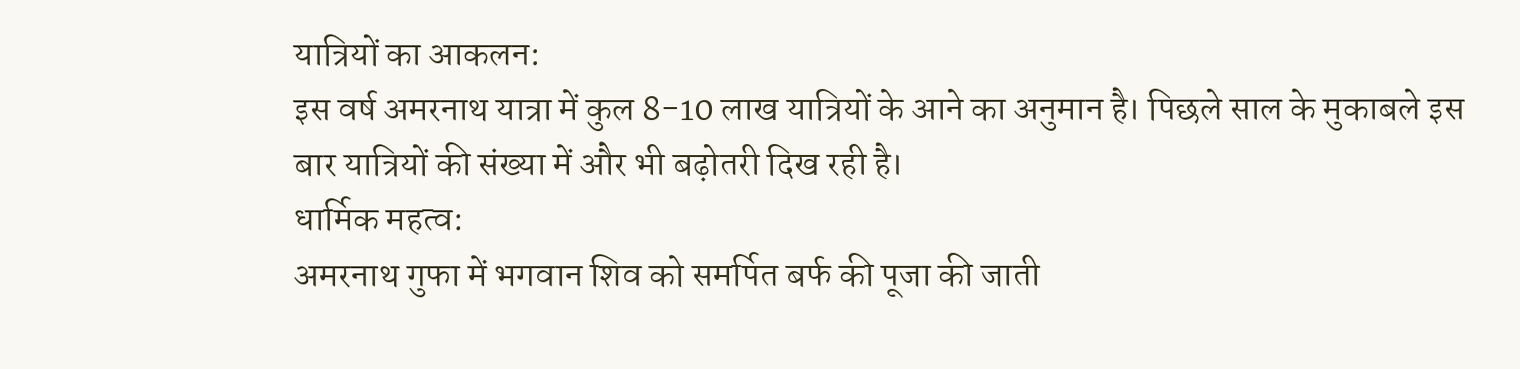यात्रियों का आकलन:
इस वर्ष अमरनाथ यात्रा में कुल 8-10 लाख यात्रियों के आने का अनुमान है। पिछले साल के मुकाबले इस बार यात्रियों की संख्या में और भी बढ़ोतरी दिख रही है।
धार्मिक महत्व:
अमरनाथ गुफा में भगवान शिव को समर्पित बर्फ की पूजा की जाती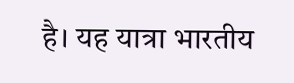है। यह यात्रा भारतीय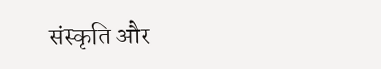संस्कृति और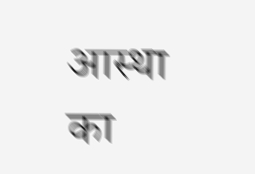आस्था का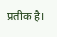प्रतीक है।